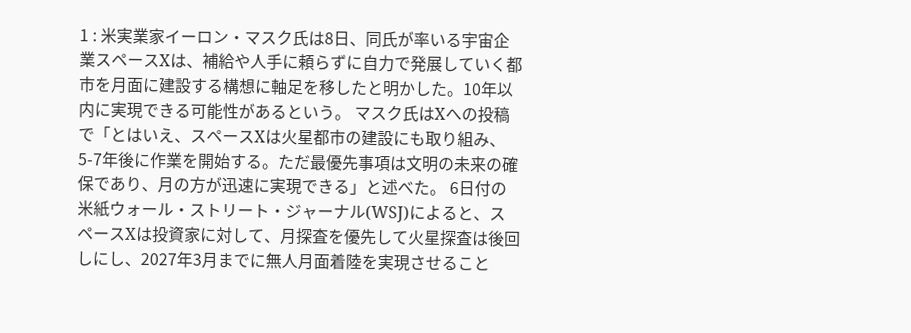1 : 米実業家イーロン・マスク氏は8日、同氏が率いる宇宙企業スペースXは、補給や人手に頼らずに自力で発展していく都市を月面に建設する構想に軸足を移したと明かした。10年以内に実現できる可能性があるという。 マスク氏はXへの投稿で「とはいえ、スペースXは火星都市の建設にも取り組み、5-7年後に作業を開始する。ただ最優先事項は文明の未来の確保であり、月の方が迅速に実現できる」と述べた。 6日付の米紙ウォール・ストリート・ジャーナル(WSJ)によると、スペースXは投資家に対して、月探査を優先して火星探査は後回しにし、2027年3月までに無人月面着陸を実現させること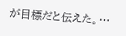が目標だと伝えた。…